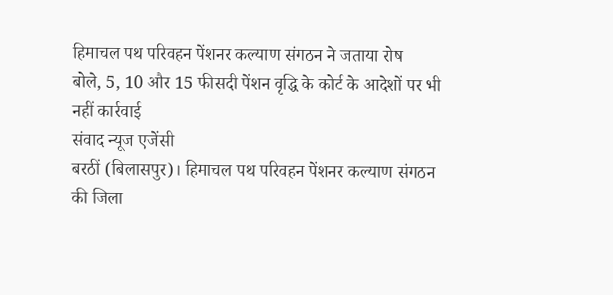हिमाचल पथ परिवहन पेंशनर कल्याण संगठन ने जताया रोष
बोले, 5, 10 और 15 फीसदी पेंशन वृद्धि के कोर्ट के आदेशों पर भी नहीं कार्रवाई
संवाद न्यूज एजेंसी
बरठीं (बिलासपुर)। हिमाचल पथ परिवहन पेंशनर कल्याण संगठन की जिला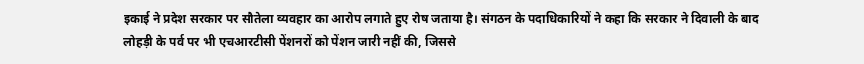इकाई ने प्रदेश सरकार पर सौतेला व्यवहार का आरोप लगाते हुए रोष जताया है। संगठन के पदाधिकारियों ने कहा कि सरकार ने दिवाली के बाद लोहड़ी के पर्व पर भी एचआरटीसी पेंशनरों को पेंशन जारी नहीं की, जिससे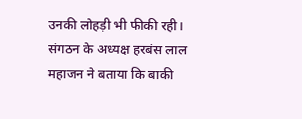उनकी लोहड़ी भी फीकी रही।
संगठन के अध्यक्ष हरबंस लाल महाजन ने बताया कि बाकी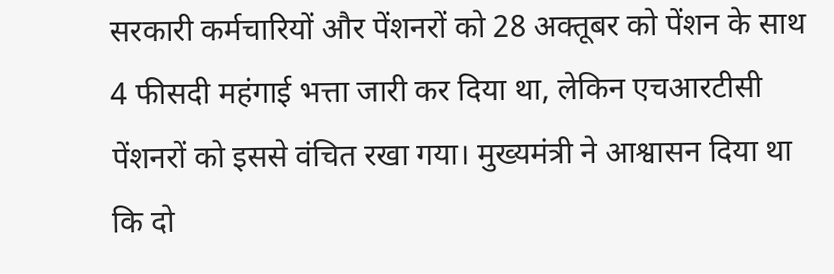सरकारी कर्मचारियों और पेंशनरों को 28 अक्तूबर को पेंशन के साथ 4 फीसदी महंगाई भत्ता जारी कर दिया था, लेकिन एचआरटीसी पेंशनरों को इससे वंचित रखा गया। मुख्यमंत्री ने आश्वासन दिया था कि दो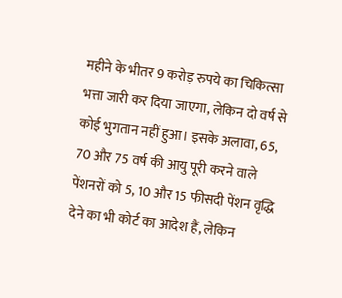महीने के भीतर 9 करोड़ रुपये का चिकित्सा भत्ता जारी कर दिया जाएगा, लेकिन दो वर्ष से कोई भुगतान नहीं हुआ। इसके अलावा, 65, 70 और 75 वर्ष की आयु पूरी करने वाले पेंशनरों को 5, 10 और 15 फीसदी पेंशन वृद्धि देने का भी कोर्ट का आदेश हैं, लेकिन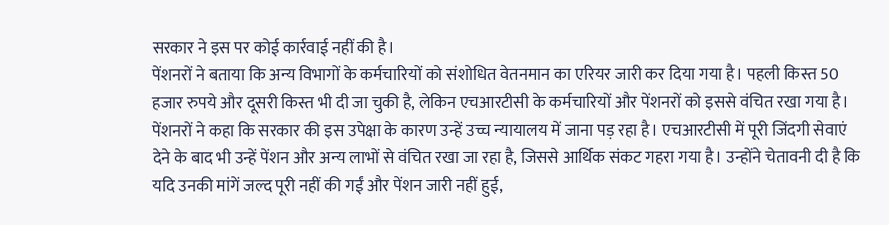सरकार ने इस पर कोई कार्रवाई नहीं की है।
पेंशनरों ने बताया कि अन्य विभागों के कर्मचारियों को संशोधित वेतनमान का एरियर जारी कर दिया गया है। पहली किस्त 50 हजार रुपये और दूसरी किस्त भी दी जा चुकी है, लेकिन एचआरटीसी के कर्मचारियों और पेंशनरों को इससे वंचित रखा गया है। पेंशनरों ने कहा कि सरकार की इस उपेक्षा के कारण उन्हें उच्च न्यायालय में जाना पड़ रहा है। एचआरटीसी में पूरी जिंदगी सेवाएं देने के बाद भी उन्हें पेंशन और अन्य लाभों से वंचित रखा जा रहा है, जिससे आर्थिक संकट गहरा गया है। उन्होंने चेतावनी दी है कि यदि उनकी मांगें जल्द पूरी नहीं की गईं और पेंशन जारी नहीं हुई,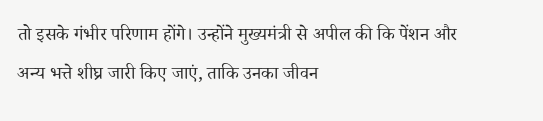तो इसके गंभीर परिणाम होंगे। उन्होंने मुख्यमंत्री से अपील की कि पेंशन और अन्य भत्ते शीघ्र जारी किए जाएं, ताकि उनका जीवन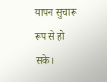यापन सुचारू रूप से हो सके।